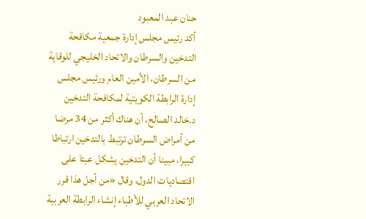حنان عبد المعبود
أكد رئيس مجلس إدارة جمعية مكافحة التدخين والسرطان والاتحاد الخليجي للوقاية من السرطان، الأمين العام ورئيس مجلس إدارة الرابطة الكويتية لمكافحة التدخين د.خالد الصالح، أن هناك أكثر من 34 مرضا من أمراض السرطان ترتبط بالتدخين ارتباطا كبيرا، مبينا أن التدخين يشكل عبئا على اقتصاديات الدول، وقال «من أجل هذا قرر الاتحاد العربي للأطباء إنشاء الرابطة العربية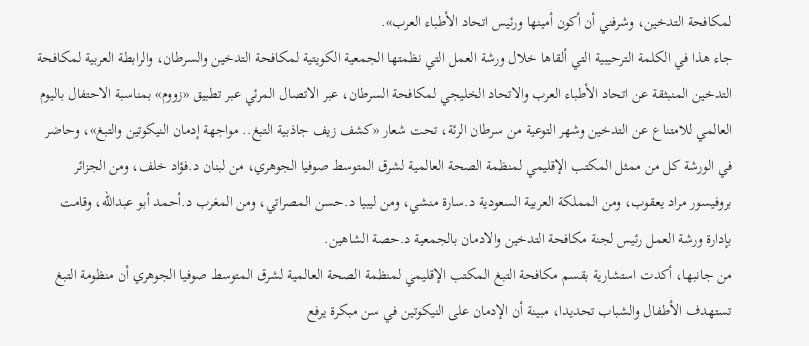لمكافحة التدخين، وشرفني أن أكون أمينها ورئيس اتحاد الأطباء العرب».
جاء هذا في الكلمة الترحيبية التي ألقاها خلال ورشة العمل التي نظمتها الجمعية الكويتية لمكافحة التدخين والسرطان، والرابطة العربية لمكافحة التدخين المنبثقة عن اتحاد الأطباء العرب والاتحاد الخليجي لمكافحة السرطان، عبر الاتصال المرئي عبر تطبيق «زووم» بمناسبة الاحتفال باليوم العالمي للامتناع عن التدخين وشهر التوعية من سرطان الرئة، تحت شعار «كشف زيف جاذبية التبغ.. مواجهة إدمان النيكوتين والتبغ»، وحاضر في الورشة كل من ممثل المكتب الإقليمي لمنظمة الصحة العالمية لشرق المتوسط صوفيا الجوهري، من لبنان د.فؤاد خلف، ومن الجزائر بروفيسور مراد يعقوب، ومن المملكة العربية السعودية د.سارة منشي، ومن ليبيا د.حسن المصراتي، ومن المغرب د.أحمد أبو عبدالله، وقامت بإدارة ورشة العمل رئيس لجنة مكافحة التدخين والادمان بالجمعية د.حصة الشاهين.
من جانبها، أكدت استشارية بقسم مكافحة التبغ المكتب الإقليمي لمنظمة الصحة العالمية لشرق المتوسط صوفيا الجوهري أن منظومة التبغ تستهدف الأطفال والشباب تحديدا، مبينة أن الإدمان على النيكوتين في سن مبكرة يرفع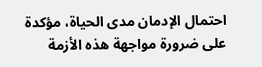احتمال الإدمان مدى الحياة، مؤكدة على ضرورة مواجهة هذه الأزمة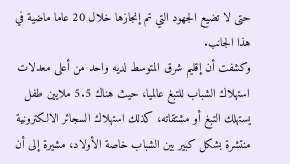حتى لا تضيع الجهود التي تم إنجازها خلال 20 عاما ماضية في هذا الجانب.
وكشفت أن إقليم شرق المتوسط لديه واحد من أعلى معدلات استهلاك الشباب للتبغ عالميا، حيث هناك 5.5 ملايين طفل يستهلك التبغ أو مشتقاته، كذلك استهلاك السجائر الالكترونية منتشرة بشكل كبير بين الشباب خاصة الأولاد، مشيرة إلى أن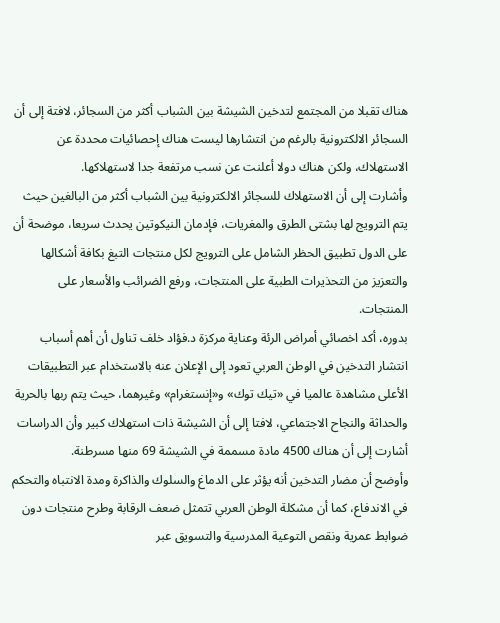هناك تقبلا من المجتمع لتدخين الشيشة بين الشباب أكثر من السجائر، لافتة إلى أن السجائر الالكترونية بالرغم من انتشارها ليست هناك إحصائيات محددة عن الاستهلاك، ولكن هناك دولا أعلنت عن نسب مرتفعة جدا لاستهلاكها.
وأشارت إلى أن الاستهلاك للسجائر الالكترونية بين الشباب أكثر من البالغين حيث يتم الترويج لها بشتى الطرق والمغريات، فإدمان النيكوتين يحدث سريعا، موضحة أن على الدول تطبيق الحظر الشامل على الترويج لكل منتجات التبغ بكافة أشكالها والتعزيز من التحذيرات الطبية على المنتجات، ورفع الضرائب والأسعار على المنتجات.
بدوره، أكد اخصائي أمراض الرئة وعناية مركزة د.فؤاد خلف تناول أن أهم أسباب انتشار التدخين في الوطن العربي تعود إلى الإعلان عنه بالاستخدام عبر التطبيقات الأعلى مشاهدة عالميا في «تيك توك» و«إنستغرام» وغيرهما، حيث يتم ربها بالحرية والحداثة والنجاح الاجتماعي، لافتا إلى أن الشيشة ذات استهلاك كبير وأن الدراسات أشارت إلى أن هناك 4500 مادة مسممة في الشيشة 69 منها مسرطنة.
وأوضح أن مضار التدخين أنه يؤثر على الدماغ والسلوك والذاكرة ومدة الانتباه والتحكم في الاندفاع، كما أن مشكلة الوطن العربي تتمثل ضعف الرقابة وطرح منتجات دون ضوابط عمرية ونقص التوعية المدرسية والتسويق عبر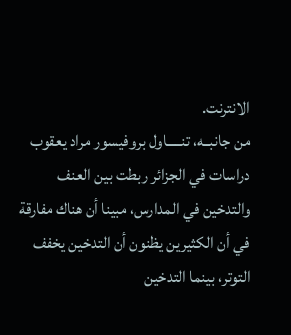الانترنت.
من جانبــه، تنـــــاول بروفيسور مراد يعقوب دراسات في الجزائر ربطت بين العنف والتدخين في المدارس، مبينا أن هناك مفارقة في أن الكثيرين يظنون أن التدخين يخفف التوتر، بينما التدخين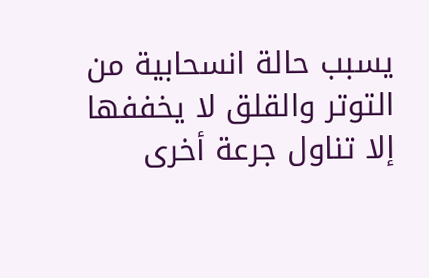يسبب حالة انسحابية من التوتر والقلق لا يخففها إلا تناول جرعة أخرى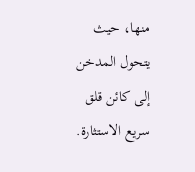منها، حيث يتحول المدخن إلى كائن قلق سريع الاستثارة.